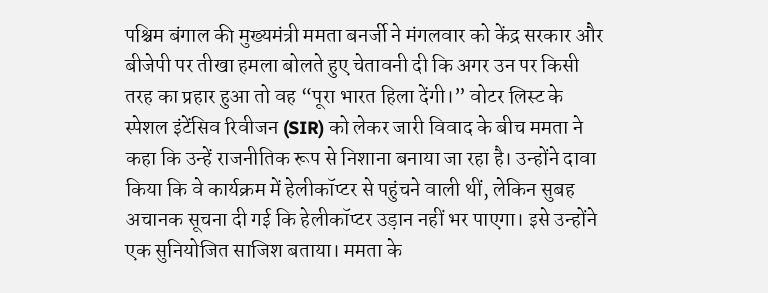पश्चिम बंगाल की मुख्यमंत्री ममता बनर्जी ने मंगलवार को केंद्र सरकार और बीजेपी पर तीखा हमला बोलते हुए चेतावनी दी कि अगर उन पर किसी तरह का प्रहार हुआ तो वह “पूरा भारत हिला देंगी।” वोटर लिस्ट के स्पेशल इंटेंसिव रिवीजन (SIR) को लेकर जारी विवाद के बीच ममता ने कहा कि उन्हें राजनीतिक रूप से निशाना बनाया जा रहा है। उन्होंने दावा किया कि वे कार्यक्रम में हेलीकॉप्टर से पहुंचने वाली थीं, लेकिन सुबह अचानक सूचना दी गई कि हेलीकॉप्टर उड़ान नहीं भर पाएगा। इसे उन्होंने एक सुनियोजित साजिश बताया। ममता के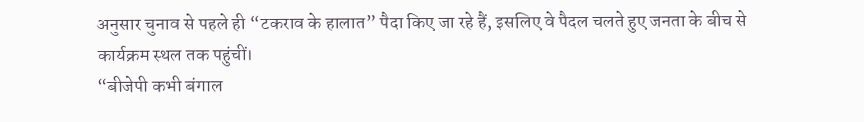अनुसार चुनाव से पहले ही “टकराव के हालात” पैदा किए जा रहे हैं, इसलिए वे पैदल चलते हुए जनता के बीच से कार्यक्रम स्थल तक पहुंचीं।
“बीजेपी कभी बंगाल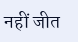नहीं जीत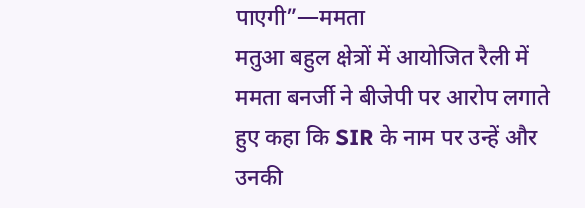पाएगी”—ममता
मतुआ बहुल क्षेत्रों में आयोजित रैली में ममता बनर्जी ने बीजेपी पर आरोप लगाते हुए कहा कि SIR के नाम पर उन्हें और उनकी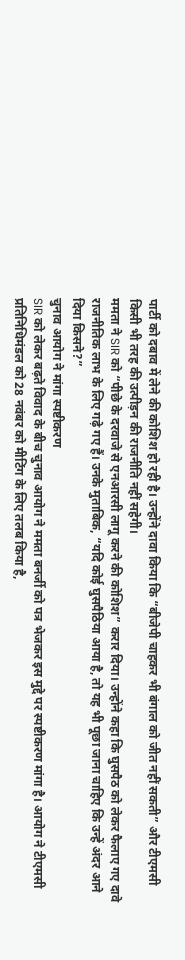पार्टी को दबाव में लेने की कोशिश हो रही है। उन्होंने दावा किया कि “बीजेपी चाहकर भी बंगाल को जीत नहीं सकती” और टीएमसी किसी भी तरह की उत्पीड़न की राजनीति नहीं सहेगी।
ममता ने SIR को “पीछे के दरवाजे से एनआरसी लागू करने की कोशिश” करार दिया। उन्होंने कहा कि घुसपैठ को लेकर फैलाए गए दावे राजनीतिक लाभ के लिए गढ़े गए हैं। उनके मुताबिक, “यदि कोई घुसपैठिया आया है, तो यह भी पूछा जाना चाहिए कि उन्हें अंदर आने दिया किसने?”
चुनाव आयोग ने मांगा स्पष्टीकरण
SIR को लेकर बढ़ते विवाद के बीच चुनाव आयोग ने ममता बनर्जी को पत्र भेजकर इस मुद्दे पर स्पष्टीकरण मांगा है। आयोग ने टीएमसी प्रतिनिधिमंडल को 28 नवंबर को मीटिंग के लिए तलब किया है,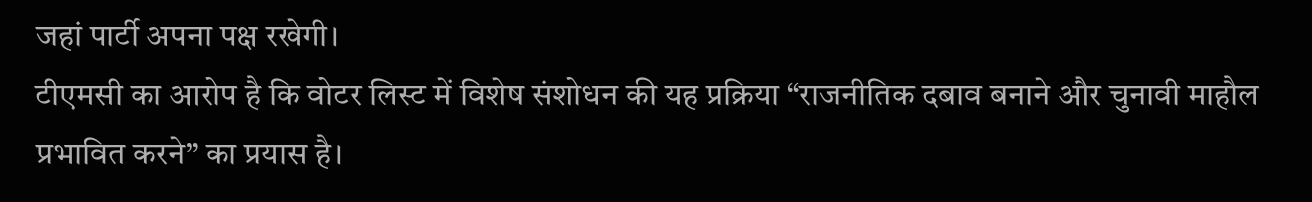जहां पार्टी अपना पक्ष रखेगी।
टीएमसी का आरोप है कि वोटर लिस्ट में विशेष संशोधन की यह प्रक्रिया “राजनीतिक दबाव बनाने और चुनावी माहौल प्रभावित करने” का प्रयास है।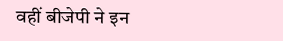वहीं बीजेपी ने इन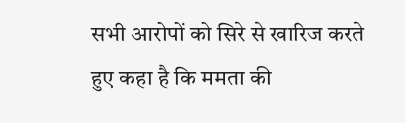सभी आरोपों को सिरे से खारिज करते हुए कहा है कि ममता की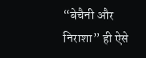“बेचैनी और निराशा” ही ऐसे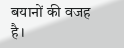बयानों की वजह है।